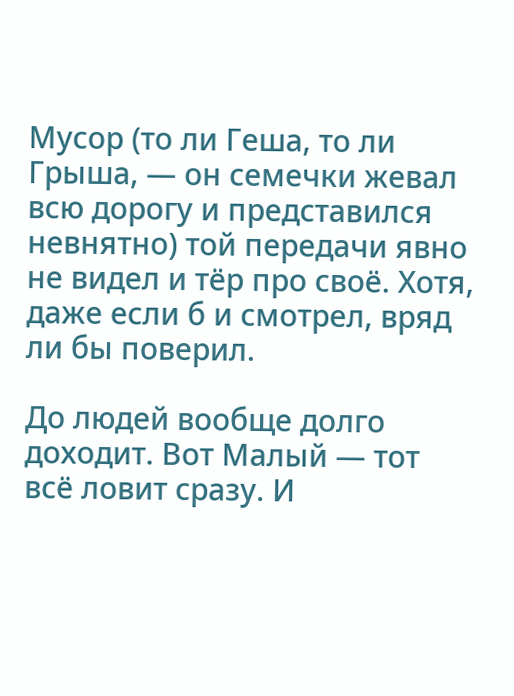Мусор (то ли Геша, то ли Грыша, — он семечки жевал всю дорогу и представился невнятно) той передачи явно не видел и тёр про своё. Хотя, даже если б и смотрел, вряд ли бы поверил.

До людей вообще долго доходит. Вот Малый — тот всё ловит сразу. И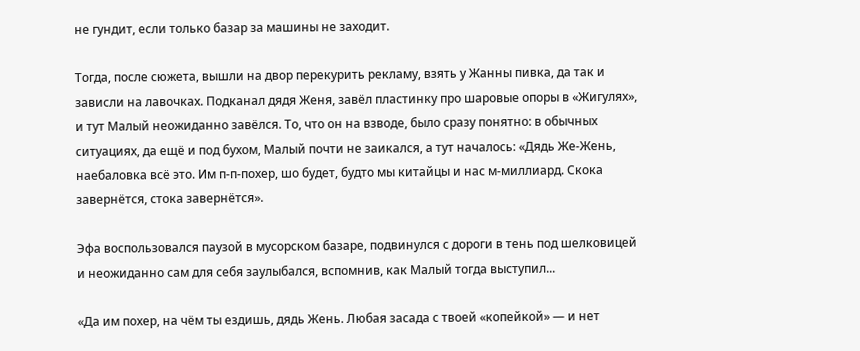не гундит, если только базар за машины не заходит.

Тогда, после сюжета, вышли на двор перекурить рекламу, взять у Жанны пивка, да так и зависли на лавочках. Подканал дядя Женя, завёл пластинку про шаровые опоры в «Жигулях», и тут Малый неожиданно завёлся. То, что он на взводе, было сразу понятно: в обычных ситуациях, да ещё и под бухом, Малый почти не заикался, а тут началось: «Дядь Же-Жень, наебаловка всё это. Им п-п-похер, шо будет, будто мы китайцы и нас м-миллиард. Скока завернётся, стока завернётся».

Эфа воспользовался паузой в мусорском базаре, подвинулся с дороги в тень под шелковицей и неожиданно сам для себя заулыбался, вспомнив, как Малый тогда выступил...

«Да им похер, на чём ты ездишь, дядь Жень. Любая засада с твоей «копейкой» — и нет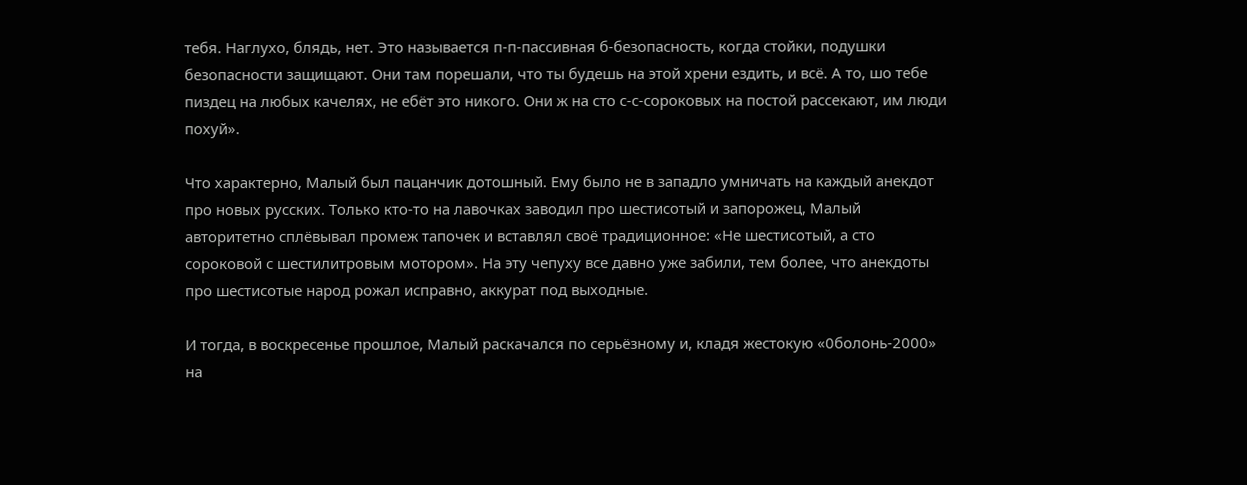тебя. Наглухо, блядь, нет. Это называется п-п-пассивная б-безопасность, когда стойки, подушки безопасности защищают. Они там порешали, что ты будешь на этой хрени ездить, и всё. А то, шо тебе пиздец на любых качелях, не ебёт это никого. Они ж на сто с-с-сороковых на постой рассекают, им люди похуй».

Что характерно, Малый был пацанчик дотошный. Ему было не в западло умничать на каждый анекдот про новых русских. Только кто-то на лавочках заводил про шестисотый и запорожец, Малый авторитетно сплёвывал промеж тапочек и вставлял своё традиционное: «Не шестисотый, а сто сороковой с шестилитровым мотором». На эту чепуху все давно уже забили, тем более, что анекдоты про шестисотые народ рожал исправно, аккурат под выходные.

И тогда, в воскресенье прошлое, Малый раскачался по серьёзному и, кладя жестокую «0болонь-2000» на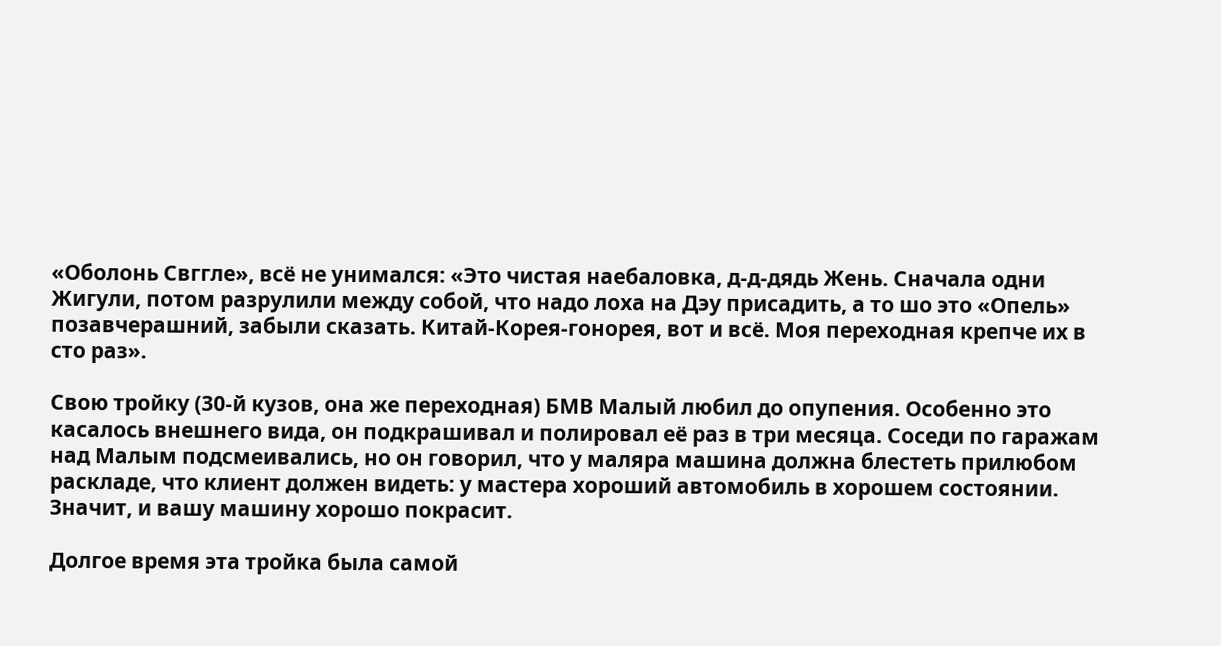«Оболонь Свггле», всё не унимался: «Это чистая наебаловка, д-д-дядь Жень. Сначала одни Жигули, потом разрулили между собой, что надо лоха на Дэу присадить, а то шо это «Опель» позавчерашний, забыли сказать. Китай-Корея-гонорея, вот и всё. Моя переходная крепче их в сто раз».

Свою тройку (30-й кузов, она же переходная) БМВ Малый любил до опупения. Особенно это касалось внешнего вида, он подкрашивал и полировал её раз в три месяца. Соседи по гаражам над Малым подсмеивались, но он говорил, что у маляра машина должна блестеть прилюбом раскладе, что клиент должен видеть: у мастера хороший автомобиль в хорошем состоянии. Значит, и вашу машину хорошо покрасит.

Долгое время эта тройка была самой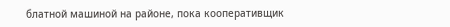блатной машиной на районе, пока кооперативщик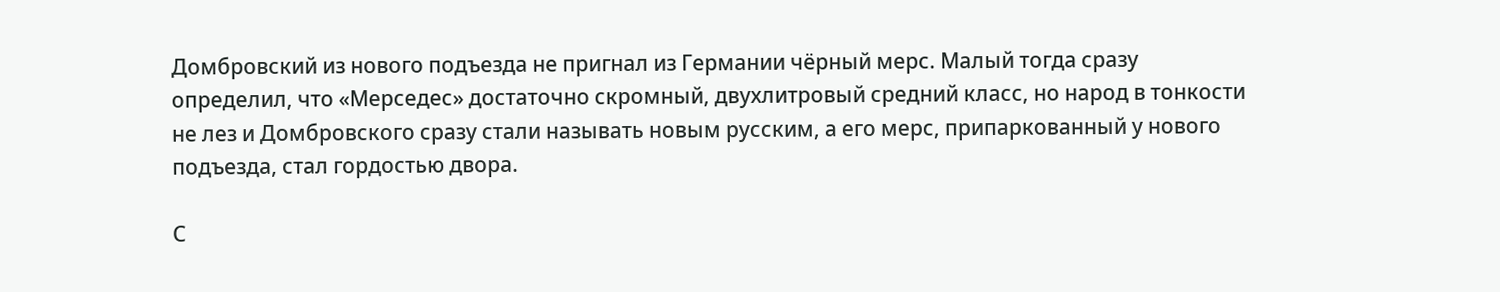Домбровский из нового подъезда не пригнал из Германии чёрный мерс. Малый тогда сразу определил, что «Мерседес» достаточно скромный, двухлитровый средний класс, но народ в тонкости не лез и Домбровского сразу стали называть новым русским, а его мерс, припаркованный у нового подъезда, стал гордостью двора.

С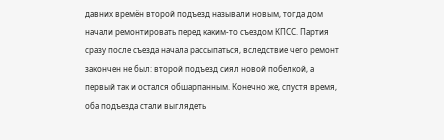давних времён второй подъезд называли новым, тогда дом начали ремонтировать перед каким-то съездом КПСС. Партия сразу после съезда начала рассыпаться, вследствие чего ремонт закончен не был: второй подъезд сиял новой побелкой, а первый так и остался обшарпанным. Конечно же, спустя время, оба подъезда стали выглядеть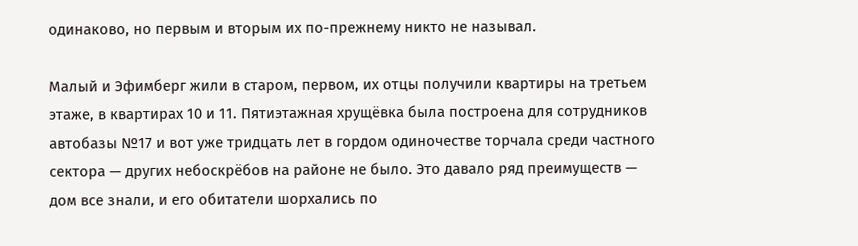одинаково, но первым и вторым их по-прежнему никто не называл.

Малый и Эфимберг жили в старом, первом, их отцы получили квартиры на третьем этаже, в квартирах 10 и 11. Пятиэтажная хрущёвка была построена для сотрудников автобазы №17 и вот уже тридцать лет в гордом одиночестве торчала среди частного сектора — других небоскрёбов на районе не было. Это давало ряд преимуществ — дом все знали, и его обитатели шорхались по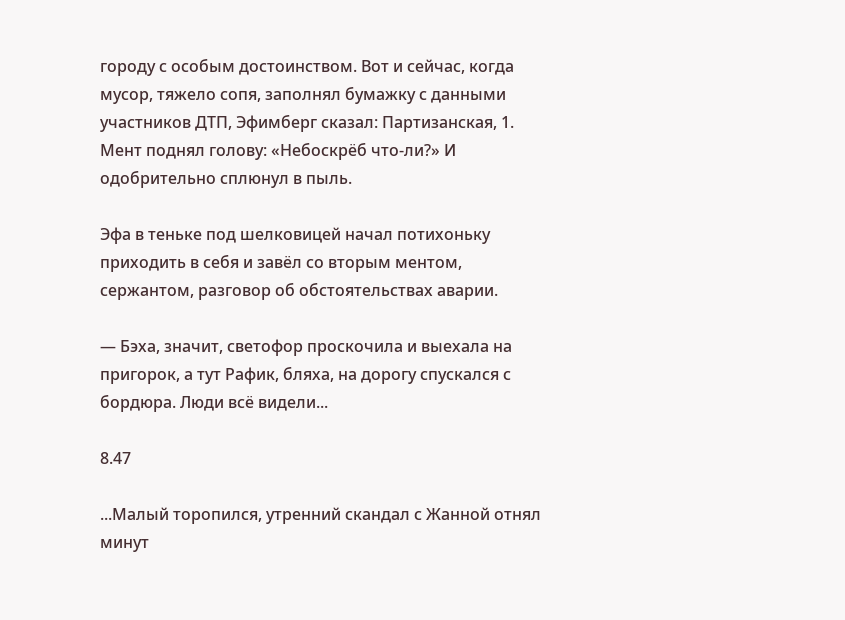городу с особым достоинством. Вот и сейчас, когда мусор, тяжело сопя, заполнял бумажку с данными участников ДТП, Эфимберг сказал: Партизанская, 1. Мент поднял голову: «Небоскрёб что-ли?» И одобрительно сплюнул в пыль.

Эфа в теньке под шелковицей начал потихоньку приходить в себя и завёл со вторым ментом, сержантом, разговор об обстоятельствах аварии.

— Бэха, значит, светофор проскочила и выехала на пригорок, а тут Рафик, бляха, на дорогу спускался с бордюра. Люди всё видели...

8.47

...Малый торопился, утренний скандал с Жанной отнял минут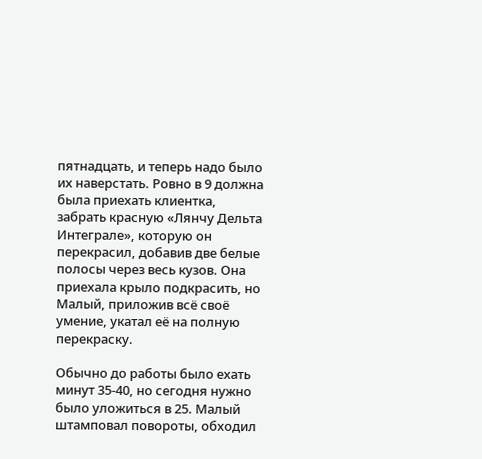пятнадцать, и теперь надо было их наверстать. Ровно в 9 должна была приехать клиентка, забрать красную «Лянчу Дельта Интеграле», которую он перекрасил, добавив две белые полосы через весь кузов. Она приехала крыло подкрасить, но Малый, приложив всё своё умение, укатал её на полную перекраску.

Обычно до работы было ехать минут 35-40, но сегодня нужно было уложиться в 25. Малый штамповал повороты, обходил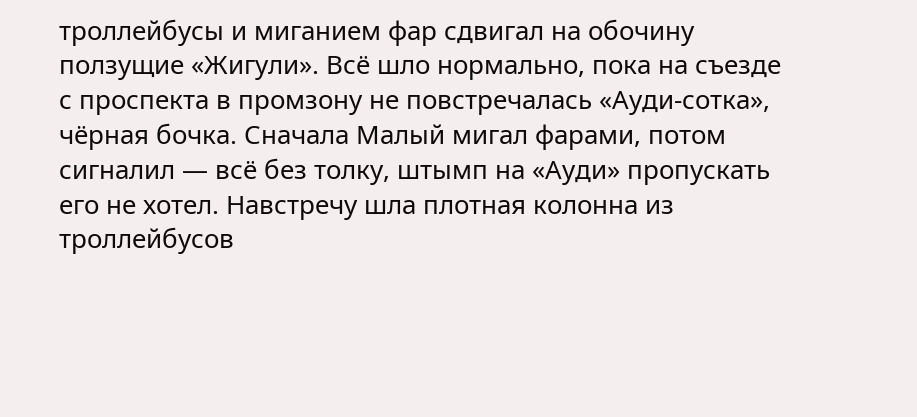троллейбусы и миганием фар сдвигал на обочину ползущие «Жигули». Всё шло нормально, пока на съезде с проспекта в промзону не повстречалась «Ауди-сотка», чёрная бочка. Сначала Малый мигал фарами, потом сигналил — всё без толку, штымп на «Ауди» пропускать его не хотел. Навстречу шла плотная колонна из троллейбусов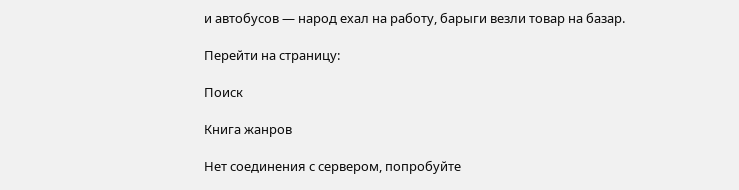и автобусов — народ ехал на работу, барыги везли товар на базар.

Перейти на страницу:

Поиск

Книга жанров

Нет соединения с сервером, попробуйте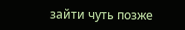зайти чуть позже